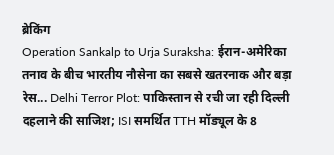ब्रेकिंग
Operation Sankalp to Urja Suraksha: ईरान-अमेरिका तनाव के बीच भारतीय नौसेना का सबसे खतरनाक और बड़ा रेस... Delhi Terror Plot: पाकिस्तान से रची जा रही दिल्ली दहलाने की साजिश; ISI समर्थित TTH मॉड्यूल के 8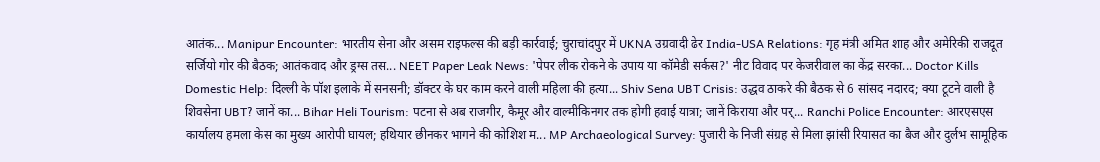आतंक... Manipur Encounter: भारतीय सेना और असम राइफल्स की बड़ी कार्रवाई; चुराचांदपुर में UKNA उग्रवादी ढेर India-USA Relations: गृह मंत्री अमित शाह और अमेरिकी राजदूत सर्जियो गोर की बैठक; आतंकवाद और ड्रग्स तस... NEET Paper Leak News: 'पेपर लीक रोकने के उपाय या कॉमेडी सर्कस?' नीट विवाद पर केजरीवाल का केंद्र सरका... Doctor Kills Domestic Help: दिल्ली के पॉश इलाके में सनसनी; डॉक्टर के घर काम करने वाली महिला की हत्या... Shiv Sena UBT Crisis: उद्धव ठाकरे की बैठक से 6 सांसद नदारद; क्या टूटने वाली है शिवसेना UBT? जानें का... Bihar Heli Tourism: पटना से अब राजगीर, कैमूर और वाल्मीकिनगर तक होगी हवाई यात्रा; जानें किराया और पर्... Ranchi Police Encounter: आरएसएस कार्यालय हमला केस का मुख्य आरोपी घायल; हथियार छीनकर भागने की कोशिश म... MP Archaeological Survey: पुजारी के निजी संग्रह से मिला झांसी रियासत का बैज और दुर्लभ सामूहिक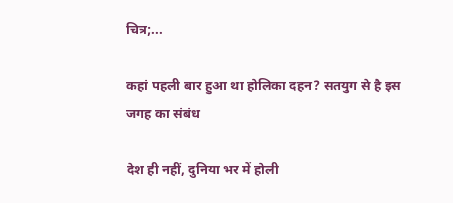चित्र;...

कहां पहली बार हुआ था होलिका दहन? सतयुग से है इस जगह का संबंध

देश ही नहीं, दुनिया भर में होली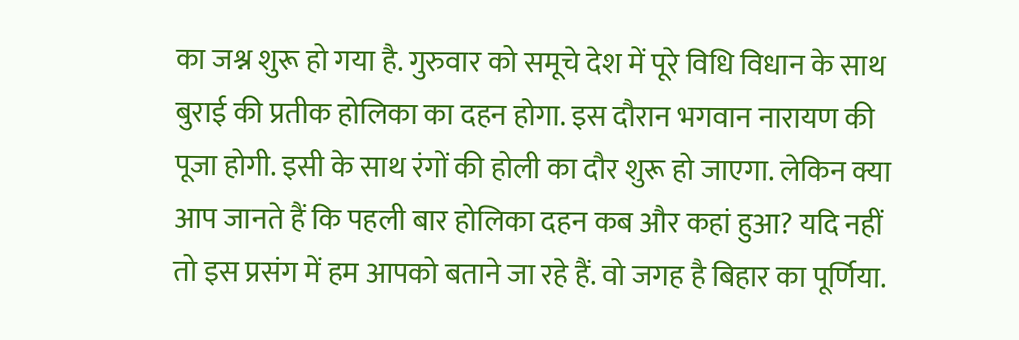का जश्न शुरू हो गया है. गुरुवार को समूचे देश में पूरे विधि विधान के साथ बुराई की प्रतीक होलिका का दहन होगा. इस दौरान भगवान नारायण की पूजा होगी. इसी के साथ रंगों की होली का दौर शुरू हो जाएगा. लेकिन क्या आप जानते हैं कि पहली बार होलिका दहन कब और कहां हुआ? यदि नहीं तो इस प्रसंग में हम आपको बताने जा रहे हैं. वो जगह है बिहार का पूर्णिया.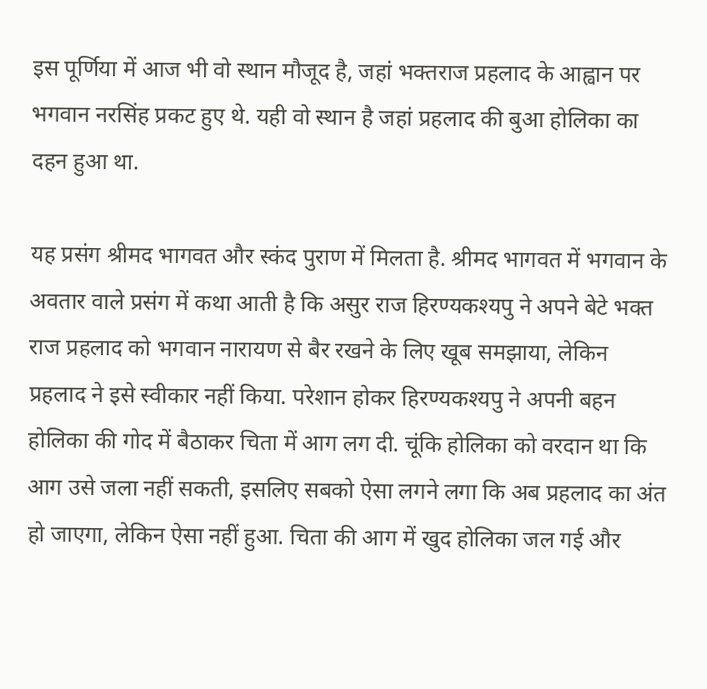इस पूर्णिया में आज भी वो स्थान मौजूद है, जहां भक्तराज प्रहलाद के आह्वान पर भगवान नरसिंह प्रकट हुए थे. यही वो स्थान है जहां प्रहलाद की बुआ होलिका का दहन हुआ था.

यह प्रसंग श्रीमद भागवत और स्कंद पुराण में मिलता है. श्रीमद भागवत में भगवान के अवतार वाले प्रसंग में कथा आती है कि असुर राज हिरण्यकश्यपु ने अपने बेटे भक्त राज प्रहलाद को भगवान नारायण से बैर रखने के लिए खूब समझाया, लेकिन प्रहलाद ने इसे स्वीकार नहीं किया. परेशान होकर हिरण्यकश्यपु ने अपनी बहन होलिका की गोद में बैठाकर चिता में आग लग दी. चूंकि होलिका को वरदान था कि आग उसे जला नहीं सकती, इसलिए सबको ऐसा लगने लगा कि अब प्रहलाद का अंत हो जाएगा, लेकिन ऐसा नहीं हुआ. चिता की आग में खुद होलिका जल गई और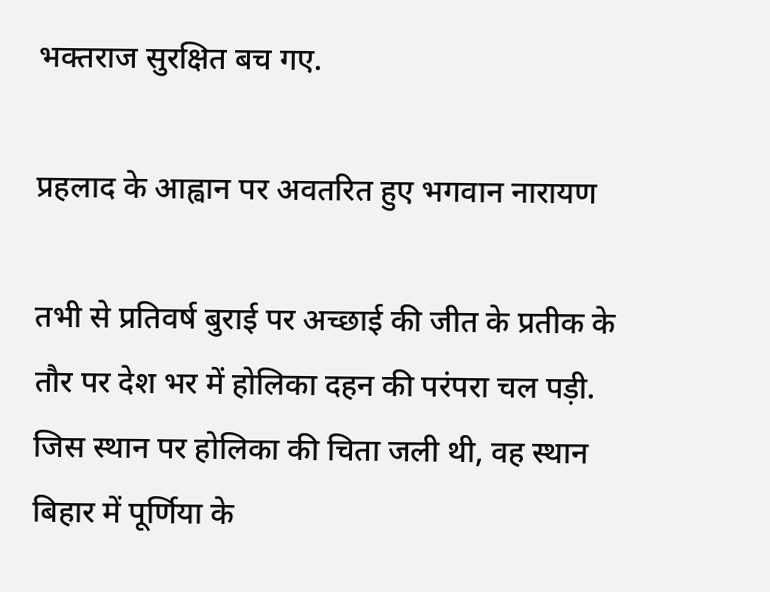भक्तराज सुरक्षित बच गए.

प्रहलाद के आह्वान पर अवतरित हुए भगवान नारायण

तभी से प्रतिवर्ष बुराई पर अच्छाई की जीत के प्रतीक के तौर पर देश भर में होलिका दहन की परंपरा चल पड़ी. जिस स्थान पर होलिका की चिता जली थी, वह स्थान बिहार में पूर्णिया के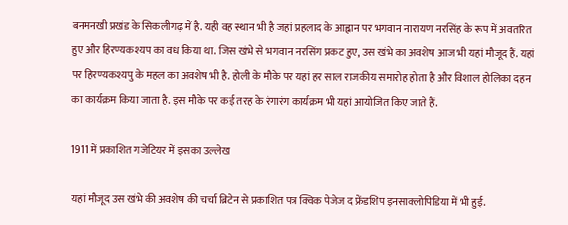बनमनखी प्रखंड के सिकलीगढ़ में है. यही वह स्थान भी है जहां प्रहलाद के आह्वान पर भगवान नारायण नरसिंह के रूप में अवतरित हुए और हिरण्यकश्यप का वध किया था. जिस खंभे से भगवान नरसिंग प्रकट हुए, उस खंभे का अवशेष आज भी यहां मौजूद हैं. यहां पर हिरण्यकश्यपु के महल का अवशेष भी है. होली के मौके पर यहां हर साल राजकीय समारोह होता है और विशाल होलिका दहन का कार्यक्रम किया जाता है. इस मौके पर कई तरह के रंगारंग कार्यक्रम भी यहां आयोजित किए जाते हैं.

1911 में प्रकाशित गजेटियर में इसका उल्लेख

यहां मौजूद उस खंभे की अवशेष की चर्चा ब्रिटेन से प्रकाशित पत्र क्विक पेजेज द फ्रेंडशिप इनसाक्लोपिडिया में भी हुई.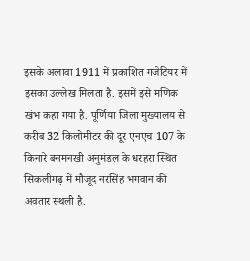इसके अलावा 1911 में प्रकाशित गजेटियर में इसका उल्लेख मिलता है. इसमें इसे मणिक खंभ कहा गया है. पूर्णिया जिला मुख्यालय से करीब 32 किलोमीटर की दूर एनएच 107 के किनारे बनमनखी अनुमंडल के धरहरा स्थित सिकलीगढ़ में मौजूद नरसिंह भगवान की अवतार स्थली है.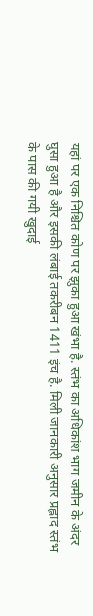यहां पर एक निश्चित कोण पर झुका हुआ खंभा है. स्तंभ का अधिकांश भाग जमीन के अंदर घुसा हुआ है और इसकी लंबाई तकरीबन 1411 इंच है. मिली जानकारी अनुसार प्रह्लाद स्तंभ के पास की गयी खुदाई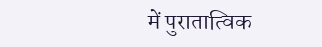में पुरातात्विक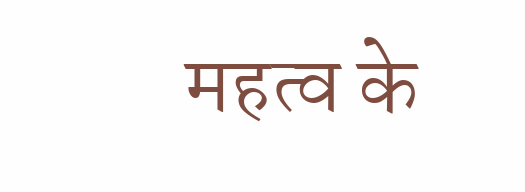महत्व के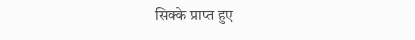सिक्के प्राप्त हुए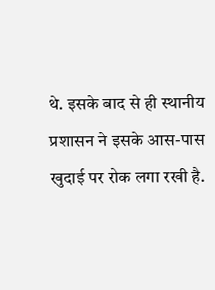थे. इसके बाद से ही स्थानीय प्रशासन ने इसके आस-पास खुदाई पर रोक लगा रखी है.